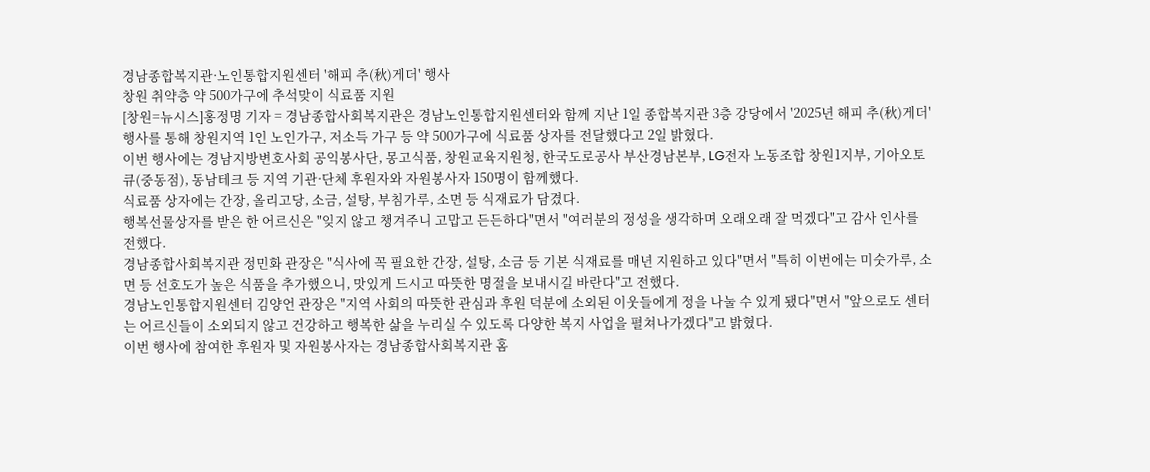경남종합복지관·노인통합지원센터 '해피 추(秋)게더' 행사
창원 취약층 약 500가구에 추석맞이 식료품 지원
[창원=뉴시스]홍정명 기자 = 경남종합사회복지관은 경남노인통합지원센터와 함께 지난 1일 종합복지관 3층 강당에서 '2025년 해피 추(秋)게더' 행사를 통해 창원지역 1인 노인가구, 저소득 가구 등 약 500가구에 식료품 상자를 전달했다고 2일 밝혔다.
이번 행사에는 경남지방변호사회 공익봉사단, 몽고식품, 창원교육지원청, 한국도로공사 부산경남본부, LG전자 노동조합 창원1지부, 기아오토큐(중동점), 동남테크 등 지역 기관·단체 후원자와 자원봉사자 150명이 함께했다.
식료품 상자에는 간장, 올리고당, 소금, 설탕, 부침가루, 소면 등 식재료가 담겼다.
행복선물상자를 받은 한 어르신은 "잊지 않고 챙겨주니 고맙고 든든하다"면서 "여러분의 정성을 생각하며 오래오래 잘 먹겠다"고 감사 인사를 전했다.
경남종합사회복지관 정민화 관장은 "식사에 꼭 필요한 간장, 설탕, 소금 등 기본 식재료를 매년 지원하고 있다"면서 "특히 이번에는 미숫가루, 소면 등 선호도가 높은 식품을 추가했으니, 맛있게 드시고 따뜻한 명절을 보내시길 바란다"고 전했다.
경남노인통합지원센터 김양언 관장은 "지역 사회의 따뜻한 관심과 후원 덕분에 소외된 이웃들에게 정을 나눌 수 있게 됐다"면서 "앞으로도 센터는 어르신들이 소외되지 않고 건강하고 행복한 삶을 누리실 수 있도록 다양한 복지 사업을 펼쳐나가겠다"고 밝혔다.
이번 행사에 참여한 후원자 및 자원봉사자는 경남종합사회복지관 홈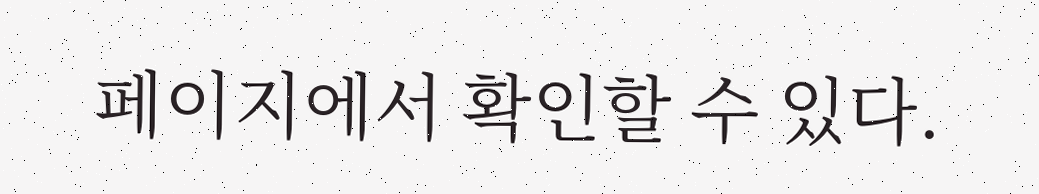페이지에서 확인할 수 있다.